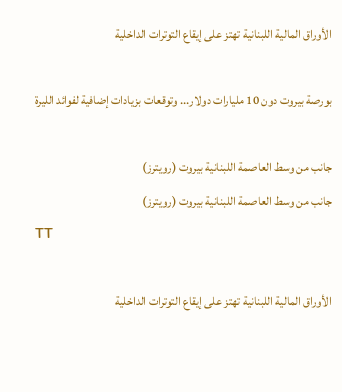الأوراق المالية اللبنانية تهتز على إيقاع التوترات الداخلية

بورصة بيروت دون 10 مليارات دولار... وتوقعات بزيادات إضافية لفوائد الليرة

جانب من وسط العاصمة اللبنانية بيروت (رويترز)
جانب من وسط العاصمة اللبنانية بيروت (رويترز)
TT

الأوراق المالية اللبنانية تهتز على إيقاع التوترات الداخلية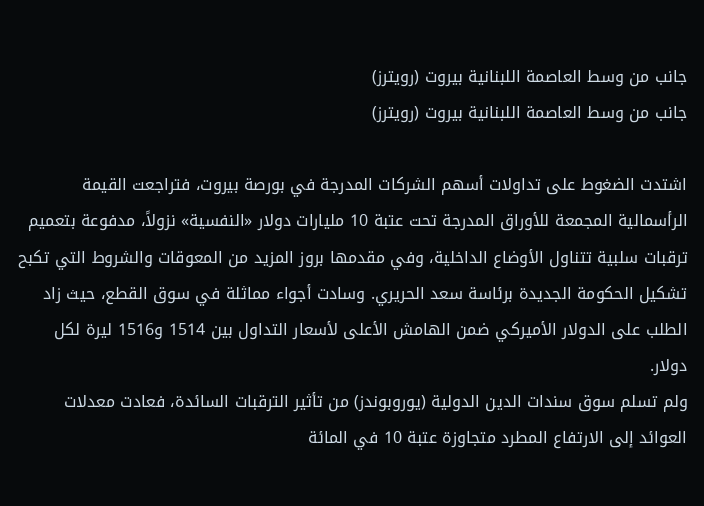جانب من وسط العاصمة اللبنانية بيروت (رويترز)
جانب من وسط العاصمة اللبنانية بيروت (رويترز)

اشتدت الضغوط على تداولات أسهم الشركات المدرجة في بورصة بيروت، فتراجعت القيمة الرأسمالية المجمعة للأوراق المدرجة تحت عتبة 10 مليارات دولار «النفسية» نزولاً، مدفوعة بتعميم ترقبات سلبية تتناول الأوضاع الداخلية، وفي مقدمها بروز المزيد من المعوقات والشروط التي تكبح تشكيل الحكومة الجديدة برئاسة سعد الحريري. وسادت أجواء مماثلة في سوق القطع، حيث زاد الطلب على الدولار الأميركي ضمن الهامش الأعلى لأسعار التداول بين 1514 و1516 ليرة لكل دولار.
ولم تسلم سوق سندات الدين الدولية (يوروبوندز) من تأثير الترقبات السائدة، فعادت معدلات العوائد إلى الارتفاع المطرد متجاوزة عتبة 10 في المائة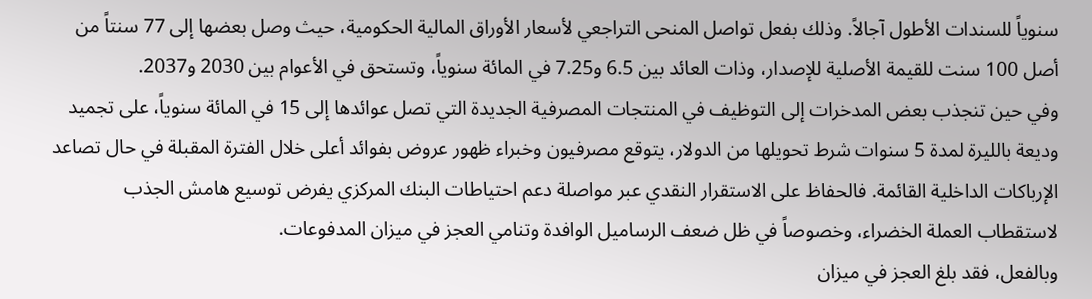سنوياً للسندات الأطول آجالاً. وذلك بفعل تواصل المنحى التراجعي لأسعار الأوراق المالية الحكومية، حيث وصل بعضها إلى 77 سنتاً من أصل 100 سنت للقيمة الأصلية للإصدار، وذات العائد بين 6.5 و7.25 في المائة سنوياً، وتستحق في الأعوام بين 2030 و2037.
وفي حين تنجذب بعض المدخرات إلى التوظيف في المنتجات المصرفية الجديدة التي تصل عوائدها إلى 15 في المائة سنوياً، على تجميد وديعة بالليرة لمدة 5 سنوات شرط تحويلها من الدولار، يتوقع مصرفيون وخبراء ظهور عروض بفوائد أعلى خلال الفترة المقبلة في حال تصاعد الإرباكات الداخلية القائمة. فالحفاظ على الاستقرار النقدي عبر مواصلة دعم احتياطات البنك المركزي يفرض توسيع هامش الجذب لاستقطاب العملة الخضراء، وخصوصاً في ظل ضعف الرساميل الوافدة وتنامي العجز في ميزان المدفوعات.
وبالفعل، فقد بلغ العجز في ميزان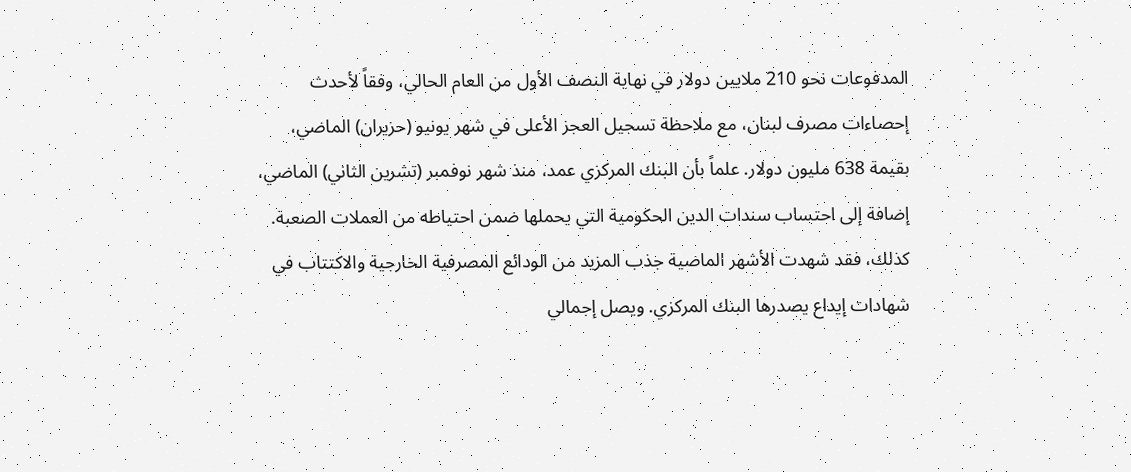المدفوعات نحو 210 ملايين دولار في نهاية النصف الأول من العام الحالي، وفقاً لأحدث إحصاءات مصرف لبنان، مع ملاحظة تسجيل العجز الأعلى في شهر يونيو (حزيران) الماضي، بقيمة 638 مليون دولار. علماً بأن البنك المركزي عمد، منذ شهر نوفمبر (تشرين الثاني) الماضي، إضافة إلى احتساب سندات الدين الحكومية التي يحملها ضمن احتياطه من العملات الصعبة. كذلك، فقد شهدت الأشهر الماضية جذب المزيد من الودائع المصرفية الخارجية والاكتتاب في شهادات إيداع يصدرها البنك المركزي. ويصل إجمالي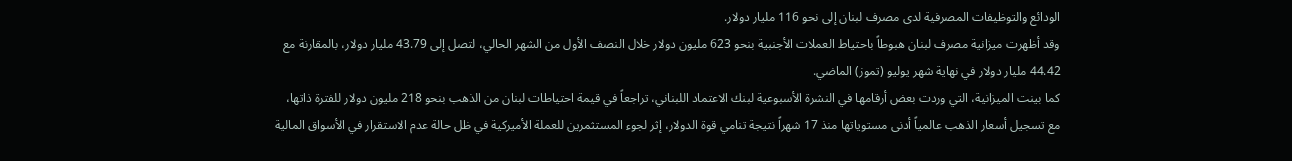الودائع والتوظيفات المصرفية لدى مصرف لبنان إلى نحو 116 مليار دولار.
وقد أظهرت ميزانية مصرف لبنان هبوطاً باحتياط العملات الأجنبية بنحو 623 مليون دولار خلال النصف الأول من الشهر الحالي، لتصل إلى 43.79 مليار دولار، بالمقارنة مع 44.42 مليار دولار في نهاية شهر يوليو (تموز) الماضي.
كما بينت الميزانية، التي وردت بعض أرقامها في النشرة الأسبوعية لبنك الاعتماد اللبناني، تراجعاً في قيمة احتياطات لبنان من الذهب بنحو 218 مليون دولار للفترة ذاتها، مع تسجيل أسعار الذهب عالمياً أدنى مستوياتها منذ 17 شهراً نتيجة تنامي قوة الدولار، إثر لجوء المستثمرين للعملة الأميركية في ظل حالة عدم الاستقرار في الأسواق المالية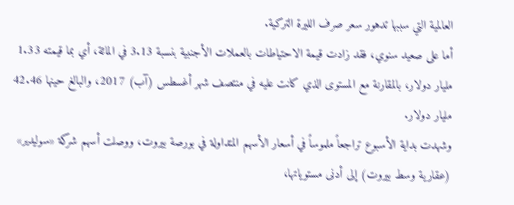العالمية التي سببها تدهور سعر صرف الليرة التركية.
أما على صعيد سنوي، فقد زادت قيمة الاحتياطات بالعملات الأجنبية بنسبة 3.13 في المائة، أي بما قيمته 1.33 مليار دولار، بالمقارنة مع المستوى الذي كانت عليه في منتصف شهر أغسطس (آب) 2017، والبالغ حينها 42.46 مليار دولار.
وشهدت بداية الأسبوع تراجعاً ملموساً في أسعار الأسهم المتداولة في بورصة بيروت، ووصلت أسهم شركة «سوليدير» (عقارية وسط بيروت) إلى أدنى مستوياتها،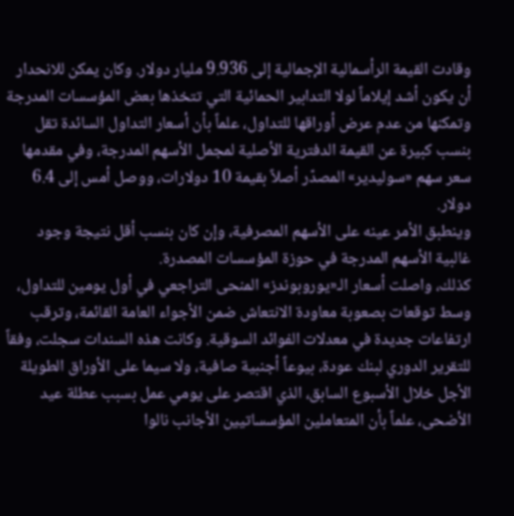وقادت القيمة الرأسمالية الإجمالية إلى 9.936 مليار دولار. وكان يمكن للانحدار أن يكون أشد إيلاماً لولا التدابير الحمائية التي تتخذها بعض المؤسسات المدرجة وتمكنها من عدم عرض أوراقها للتداول، علماً بأن أسعار التداول السائدة تقل بنسب كبيرة عن القيمة الدفترية الأصلية لمجمل الأسهم المدرجة، وفي مقدمها سعر سهم «سوليدير» المصدّر أصلاً بقيمة 10 دولارات، ووصل أمس إلى 6.4 دولار.
وينطبق الأمر عينه على الأسهم المصرفية، وإن كان بنسب أقل نتيجة وجود غالبية الأسهم المدرجة في حوزة المؤسسات المصدرة.
كذلك، واصلت أسعار الـ«يوروبوندز» المنحى التراجعي في أول يومين للتداول، وسط توقعات بصعوبة معاودة الانتعاش ضمن الأجواء العامة القائمة، وترقب ارتفاعات جديدة في معدلات الفوائد السوقية. وكانت هذه السندات سجلت، وفقاً للتقرير الدوري لبنك عودة، بيوعاً أجنبية صافية، ولا سيما على الأوراق الطويلة الأجل خلال الأسبوع السابق، الذي اقتصر على يومي عمل بسبب عطلة عيد الأضحى، علماً بأن المتعاملين المؤسساتيين الأجانب نالوا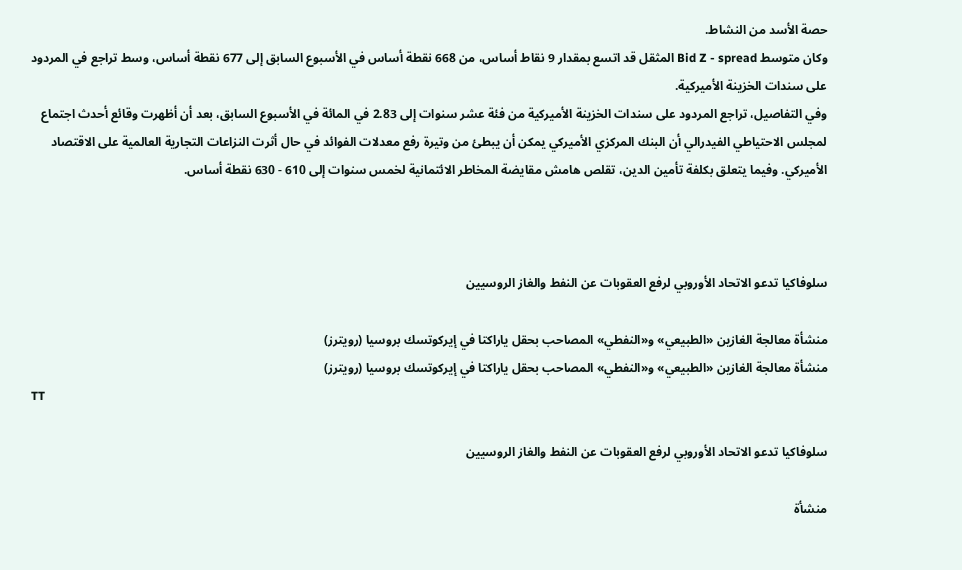حصة الأسد من النشاط.
وكان متوسط Bid Z - spread المثقل قد اتسع بمقدار 9 نقاط أساس، من 668 نقطة أساس في الأسبوع السابق إلى 677 نقطة أساس، وسط تراجع في المردود على سندات الخزينة الأميركية.
وفي التفاصيل، تراجع المردود على سندات الخزينة الأميركية من فئة عشر سنوات إلى 2.83 في المائة في الأسبوع السابق، بعد أن أظهرت وقائع أحدث اجتماع ل‍مجلس الاحتياطي الفيدرالي أن البنك المركزي الأميركي يمكن أن يبطئ من وتيرة رفع معدلات الفوائد في حال أثرت النزاعات التجارية العالمية على الاقتصاد الأميركي. وفيما يتعلق بكلفة تأمين الدين، تقلص هامش مقايضة المخاطر الائتمانية لخمس سنوات إلى 610 - 630 نقطة أساس.



سلوفاكيا تدعو الاتحاد الأوروبي لرفع العقوبات عن النفط والغاز الروسيين

منشأة معالجة الغازين «الطبيعي» و«النفطي» المصاحب بحقل ياراكتا في إيركوتسك بروسيا (رويترز)
منشأة معالجة الغازين «الطبيعي» و«النفطي» المصاحب بحقل ياراكتا في إيركوتسك بروسيا (رويترز)
TT

سلوفاكيا تدعو الاتحاد الأوروبي لرفع العقوبات عن النفط والغاز الروسيين

منشأة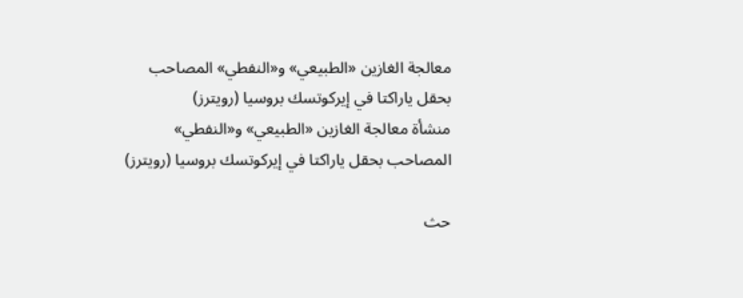معالجة الغازين «الطبيعي» و«النفطي» المصاحب بحقل ياراكتا في إيركوتسك بروسيا (رويترز)
منشأة معالجة الغازين «الطبيعي» و«النفطي» المصاحب بحقل ياراكتا في إيركوتسك بروسيا (رويترز)

حث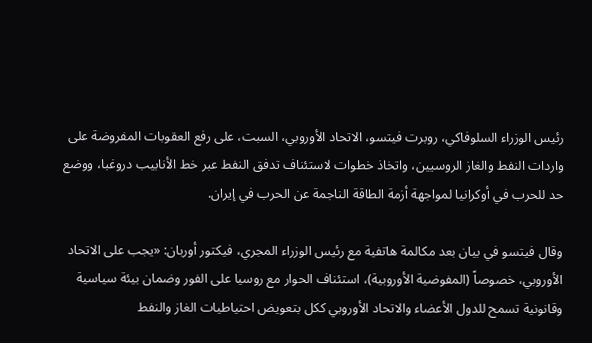رئيس الوزراء السلوفاكي، روبرت فيتسو، الاتحاد الأوروبي، السبت، على رفع العقوبات المفروضة على واردات النفط والغاز الروسيين، واتخاذ خطوات لاستئناف تدفق النفط عبر خط الأنابيب دروغبا، ووضع حد للحرب في أوكرانيا لمواجهة أزمة الطاقة الناجمة عن الحرب في إيران.

وقال فيتسو في بيان بعد مكالمة هاتفية مع رئيس الوزراء المجري، فيكتور أوربان: «يجب على الاتحاد الأوروبي، خصوصاً (المفوضية الأوروبية)، استئناف الحوار مع روسيا على الفور وضمان بيئة سياسية وقانونية تسمح للدول الأعضاء والاتحاد الأوروبي ككل بتعويض احتياطيات الغاز والنفط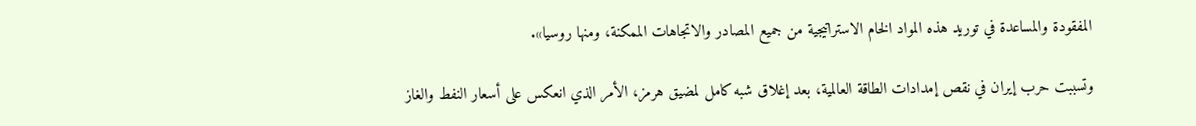المفقودة والمساعدة في توريد هذه المواد الخام الاستراتيجية من جميع المصادر والاتجاهات الممكنة، ومنها روسيا».

وتسببت حرب إيران في نقص إمدادات الطاقة العالمية، بعد إغلاق شبه كامل لمضيق هرمز، الأمر الذي انعكس على أسعار النفط والغاز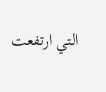التي ارتفعت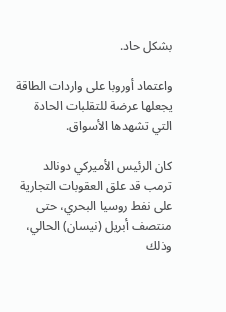بشكل حاد.

واعتماد أوروبا على واردات الطاقة يجعلها عرضة للتقلبات الحادة التي تشهدها الأسواق.

كان الرئيس الأميركي دونالد ترمب قد علق العقوبات التجارية على نفط روسيا البحري، حتى منتصف أبريل (نيسان) الحالي، وذلك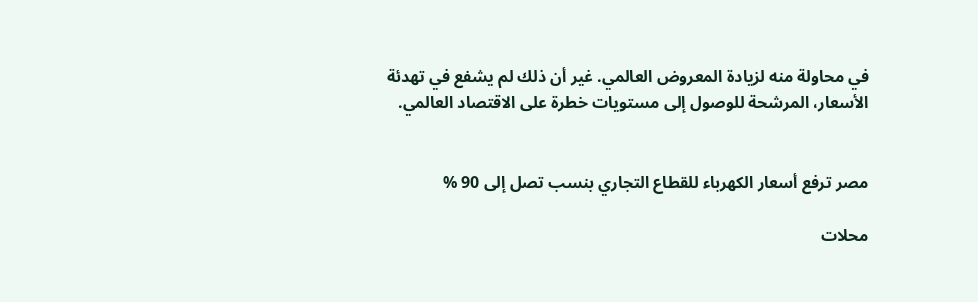في محاولة منه لزيادة المعروض العالمي. غير أن ذلك لم يشفع في تهدئة الأسعار، المرشحة للوصول إلى مستويات خطرة على الاقتصاد العالمي.


مصر ترفع أسعار الكهرباء للقطاع التجاري بنسب تصل إلى 90 %

محلات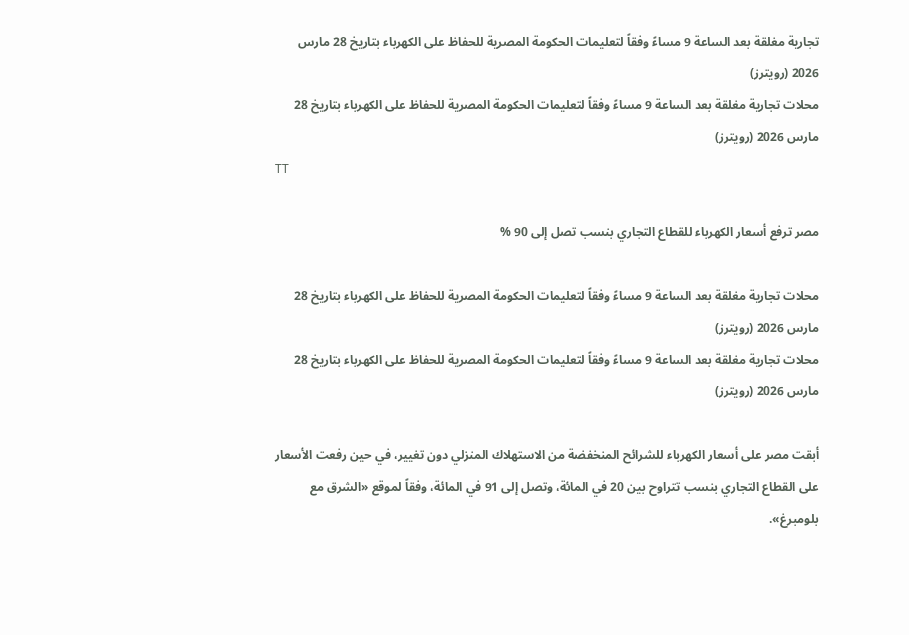تجارية مغلقة بعد الساعة 9 مساءً وفقاً لتعليمات الحكومة المصرية للحفاظ على الكهرباء بتاريخ 28 مارس 2026 (رويترز)
محلات تجارية مغلقة بعد الساعة 9 مساءً وفقاً لتعليمات الحكومة المصرية للحفاظ على الكهرباء بتاريخ 28 مارس 2026 (رويترز)
TT

مصر ترفع أسعار الكهرباء للقطاع التجاري بنسب تصل إلى 90 %

محلات تجارية مغلقة بعد الساعة 9 مساءً وفقاً لتعليمات الحكومة المصرية للحفاظ على الكهرباء بتاريخ 28 مارس 2026 (رويترز)
محلات تجارية مغلقة بعد الساعة 9 مساءً وفقاً لتعليمات الحكومة المصرية للحفاظ على الكهرباء بتاريخ 28 مارس 2026 (رويترز)

أبقت مصر على أسعار الكهرباء للشرائح المنخفضة من الاستهلاك المنزلي دون تغيير، في حين رفعت الأسعار على القطاع التجاري بنسب تتراوح بين 20 في المائة، وتصل إلى 91 في المائة، وفقاً لموقع «الشرق مع بلومبرغ».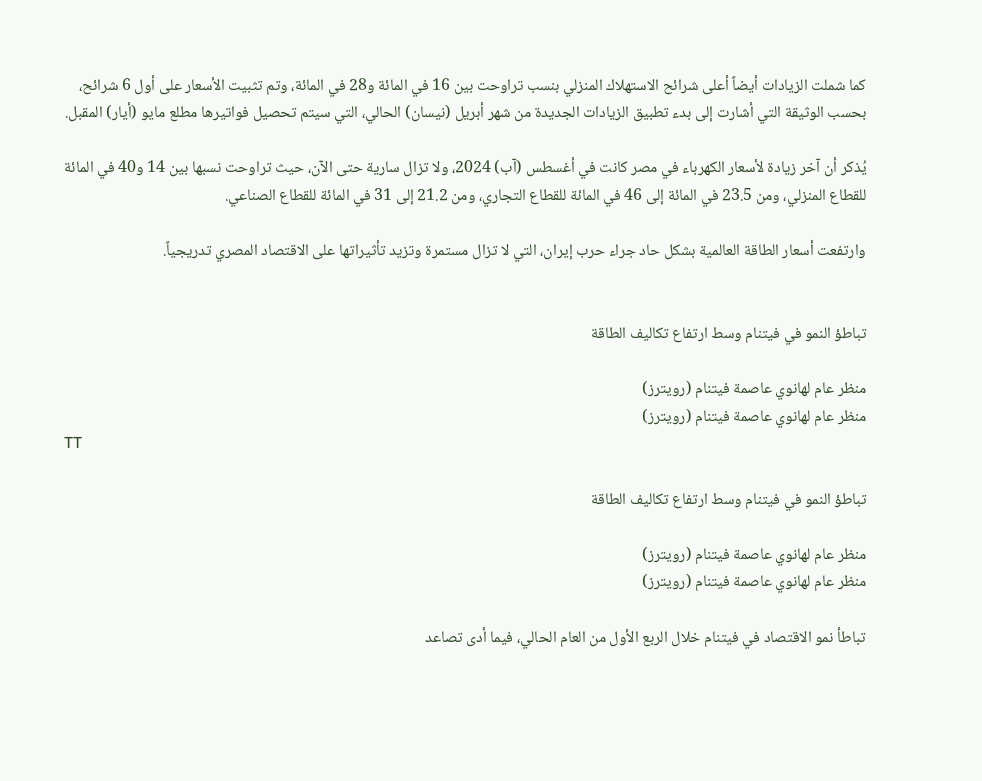كما شملت الزيادات أيضاً أعلى شرائح الاستهلاك المنزلي بنسب تراوحت بين 16 في المائة و28 في المائة، وتم تثبيت الأسعار على أول 6 شرائح، بحسب الوثيقة التي أشارت إلى بدء تطبيق الزيادات الجديدة من شهر أبريل (نيسان) الحالي، التي سيتم تحصيل فواتيرها مطلع مايو (أيار) المقبل.

يُذكر أن آخر زيادة لأسعار الكهرباء في مصر كانت في أغسطس (آب) 2024، ولا تزال سارية حتى الآن، حيث تراوحت نسبها بين 14 و40 في المائة للقطاع المنزلي، ومن 23.5 في المائة إلى 46 في المائة للقطاع التجاري، ومن 21.2 إلى 31 في المائة للقطاع الصناعي.

وارتفعت أسعار الطاقة العالمية بشكل حاد جراء حرب إيران، التي لا تزال مستمرة وتزيد تأثيراتها على الاقتصاد المصري تدريجياً.


تباطؤ النمو في فيتنام وسط ارتفاع تكاليف الطاقة

منظر عام لهانوي عاصمة فيتنام (رويترز)
منظر عام لهانوي عاصمة فيتنام (رويترز)
TT

تباطؤ النمو في فيتنام وسط ارتفاع تكاليف الطاقة

منظر عام لهانوي عاصمة فيتنام (رويترز)
منظر عام لهانوي عاصمة فيتنام (رويترز)

تباطأ نمو الاقتصاد في فيتنام خلال الربع الأول من العام الحالي، فيما أدى تصاعد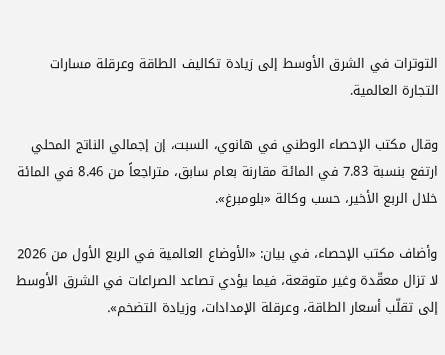التوترات في الشرق الأوسط إلى زيادة تكاليف الطاقة وعرقلة مسارات التجارة العالمية.

وقال مكتب الإحصاء الوطني في هانوي، السبت، إن إجمالي الناتج المحلي ارتفع بنسبة 7.83 في المائة مقارنة بعام سابق، متراجعاً من 8.46 في المائة خلال الربع الأخير، حسب وكالة «بلومبرغ».

وأضاف مكتب الإحصاء، في بيان: «الأوضاع العالمية في الربع الأول من 2026 لا تزال معقّدة وغير متوقعة، فيما يؤدي تصاعد الصراعات في الشرق الأوسط إلى تقلّب أسعار الطاقة، وعرقلة الإمدادات، وزيادة التضخم».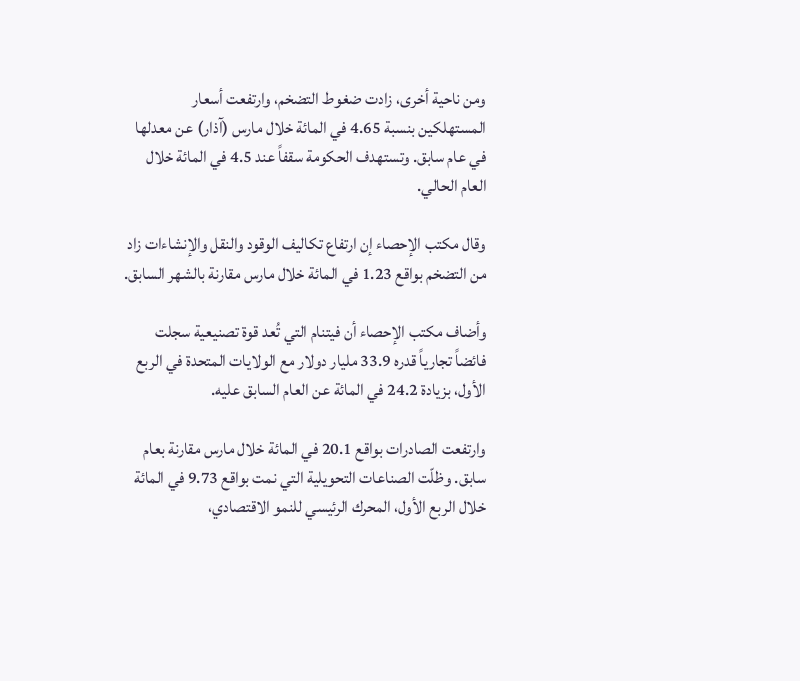ومن ناحية أخرى، زادت ضغوط التضخم، وارتفعت أسعار المستهلكين بنسبة 4.65 في المائة خلال مارس (آذار) عن معدلها في عام سابق. وتستهدف الحكومة سقفاً عند 4.5 في المائة خلال العام الحالي.

وقال مكتب الإحصاء إن ارتفاع تكاليف الوقود والنقل والإنشاءات زاد من التضخم بواقع 1.23 في المائة خلال مارس مقارنة بالشهر السابق.

وأضاف مكتب الإحصاء أن فيتنام التي تُعد قوة تصنيعية سجلت فائضاً تجارياً قدره 33.9 مليار دولار مع الولايات المتحدة في الربع الأول، بزيادة 24.2 في المائة عن العام السابق عليه.

وارتفعت الصادرات بواقع 20.1 في المائة خلال مارس مقارنة بعام سابق. وظلّت الصناعات التحويلية التي نمت بواقع 9.73 في المائة خلال الربع الأول، المحرك الرئيسي للنمو الاقتصادي،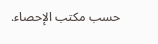حسب مكتب الإحصاء.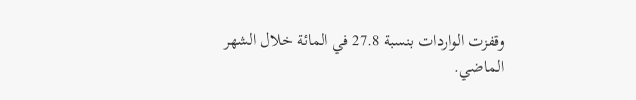وقفزت الواردات بنسبة 27.8 في المائة خلال الشهر الماضي.